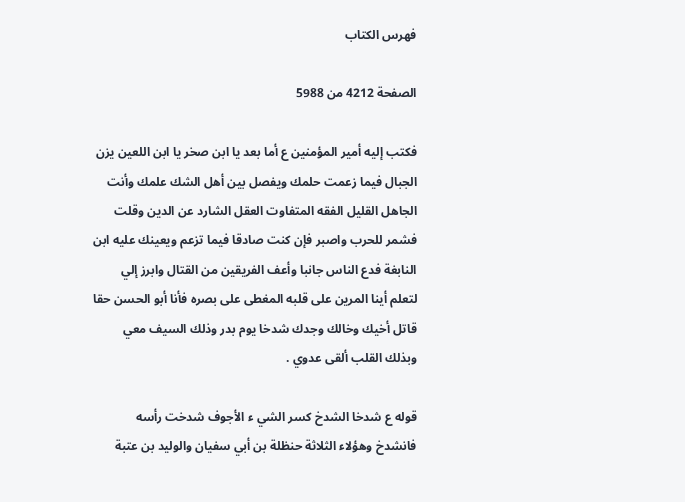فهرس الكتاب

الصفحة 4212 من 5988

فكتب إليه أمير المؤمنين ع أما بعد يا ابن صخر يا ابن اللعين يزن الجبال فيما زعمت حلمك ويفصل بين أهل الشك علمك وأنت الجاهل القليل الفقه المتفاوت العقل الشارد عن الدين وقلت فشمر للحرب واصبر فإن كنت صادقا فيما تزعم ويعينك عليه ابن النابغة فدع الناس جانبا وأعف الفريقين من القتال وابرز إلي لتعلم أينا المرين على قلبه المغطى على بصره فأنا أبو الحسن حقا قاتل أخيك وخالك وجدك شدخا يوم بدر وذلك السيف معي وبذلك القلب ألقى عدوي .

قوله ع شدخا الشدخ كسر الشي ء الأجوف شدخت رأسه فانشدخ وهؤلاء الثلاثة حنظلة بن أبي سفيان والوليد بن عتبة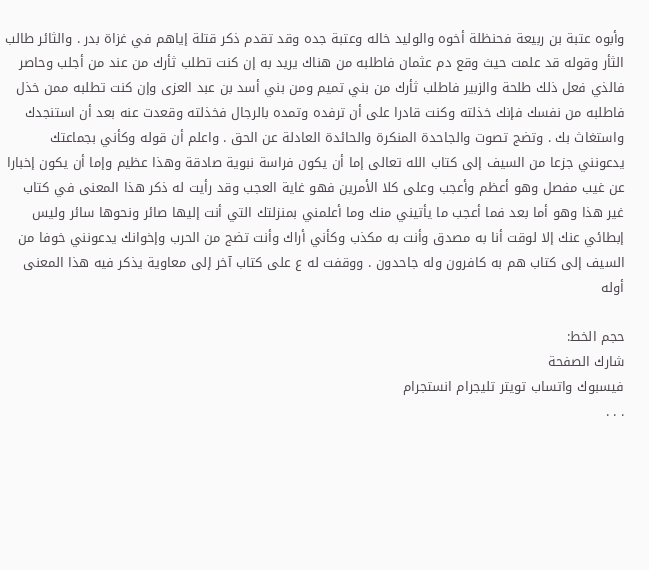وأبوه عتبة بن ربيعة فحنظلة أخوه والوليد خاله وعتبة جده وقد تقدم ذكر قتلة إياهم في غزاة بدر . والثائر طالب الثأر وقوله قد علمت حيث وقع دم عثمان فاطلبه من هناك يريد به إن كنت تطلب ثأرك من عند من أجلب وحاصر فالذي فعل ذلك طلحة والزبير فاطلب ثأرك من بني تميم ومن بني أسد بن عبد العزى وإن كنت تطلبه ممن خذل فاطلبه من نفسك فإنك خذلته وكنت قادرا على أن ترفده وتمده بالرجال فخذلته وقعدت عنه بعد أن استنجدك واستغاث بك . وتضج تصوت والجاحدة المنكرة والحائدة العادلة عن الحق . واعلم أن قوله وكأني بجماعتك يدعونني جزعا من السيف إلى كتاب الله تعالى إما أن يكون فراسة نبوية صادقة وهذا عظيم وإما أن يكون إخبارا عن غيب مفصل وهو أعظم وأعجب وعلى كلا الأمرين فهو غاية العجب وقد رأيت له ذكر هذا المعنى في كتاب غير هذا وهو أما بعد فما أعجب ما يأتيني منك وما أعلمني بمنزلتك التي أنت إليها صائر ونحوها سائر وليس إبطائي عنك إلا لوقت أنا به مصدق وأنت به مكذب وكأني أراك وأنت تضج من الحرب وإخوانك يدعونني خوفا من السيف إلى كتاب هم به كافرون وله جاحدون . ووقفت له ع على كتاب آخر إلى معاوية يذكر فيه هذا المعنى أوله

حجم الخط:
شارك الصفحة
فيسبوك واتساب تويتر تليجرام انستجرام
. . .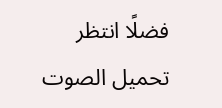فضلًا انتظر تحميل الصوت